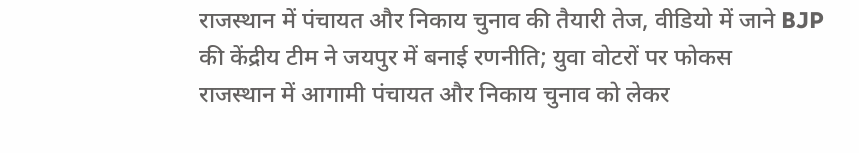राजस्थान में पंचायत और निकाय चुनाव की तैयारी तेज, वीडियो में जाने BJP की केंद्रीय टीम ने जयपुर में बनाई रणनीति; युवा वोटरों पर फोकस
राजस्थान में आगामी पंचायत और निकाय चुनाव को लेकर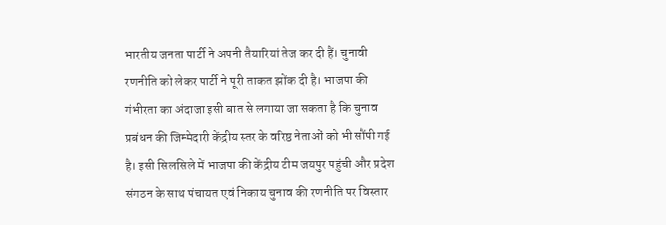भारतीय जनता पार्टी ने अपनी तैयारियां तेज कर दी हैं। चुनावी रणनीति को लेकर पार्टी ने पूरी ताकत झोंक दी है। भाजपा की गंभीरता का अंदाजा इसी बात से लगाया जा सकता है कि चुनाव प्रबंधन की जिम्मेदारी केंद्रीय स्तर के वरिष्ठ नेताओं को भी सौंपी गई है। इसी सिलसिले में भाजपा की केंद्रीय टीम जयपुर पहुंची और प्रदेश संगठन के साथ पंचायत एवं निकाय चुनाव की रणनीति पर विस्तार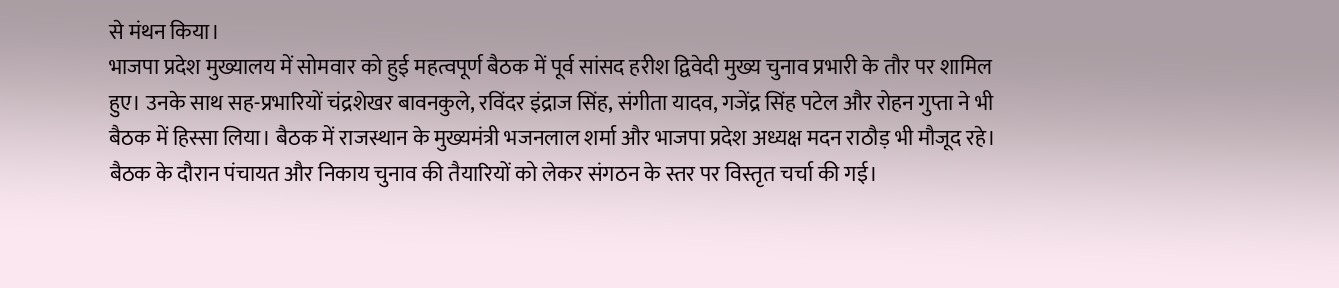से मंथन किया।
भाजपा प्रदेश मुख्यालय में सोमवार को हुई महत्वपूर्ण बैठक में पूर्व सांसद हरीश द्विवेदी मुख्य चुनाव प्रभारी के तौर पर शामिल हुए। उनके साथ सह-प्रभारियों चंद्रशेखर बावनकुले, रविंदर इंद्राज सिंह, संगीता यादव, गजेंद्र सिंह पटेल और रोहन गुप्ता ने भी बैठक में हिस्सा लिया। बैठक में राजस्थान के मुख्यमंत्री भजनलाल शर्मा और भाजपा प्रदेश अध्यक्ष मदन राठौड़ भी मौजूद रहे।
बैठक के दौरान पंचायत और निकाय चुनाव की तैयारियों को लेकर संगठन के स्तर पर विस्तृत चर्चा की गई।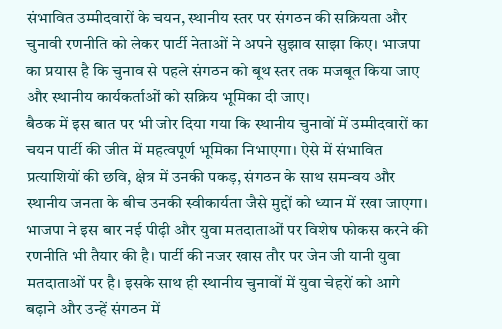संभावित उम्मीदवारों के चयन, स्थानीय स्तर पर संगठन की सक्रियता और चुनावी रणनीति को लेकर पार्टी नेताओं ने अपने सुझाव साझा किए। भाजपा का प्रयास है कि चुनाव से पहले संगठन को बूथ स्तर तक मजबूत किया जाए और स्थानीय कार्यकर्ताओं को सक्रिय भूमिका दी जाए।
बैठक में इस बात पर भी जोर दिया गया कि स्थानीय चुनावों में उम्मीदवारों का चयन पार्टी की जीत में महत्वपूर्ण भूमिका निभाएगा। ऐसे में संभावित प्रत्याशियों की छवि, क्षेत्र में उनकी पकड़, संगठन के साथ समन्वय और स्थानीय जनता के बीच उनकी स्वीकार्यता जैसे मुद्दों को ध्यान में रखा जाएगा।
भाजपा ने इस बार नई पीढ़ी और युवा मतदाताओं पर विशेष फोकस करने की रणनीति भी तैयार की है। पार्टी की नजर खास तौर पर जेन जी यानी युवा मतदाताओं पर है। इसके साथ ही स्थानीय चुनावों में युवा चेहरों को आगे बढ़ाने और उन्हें संगठन में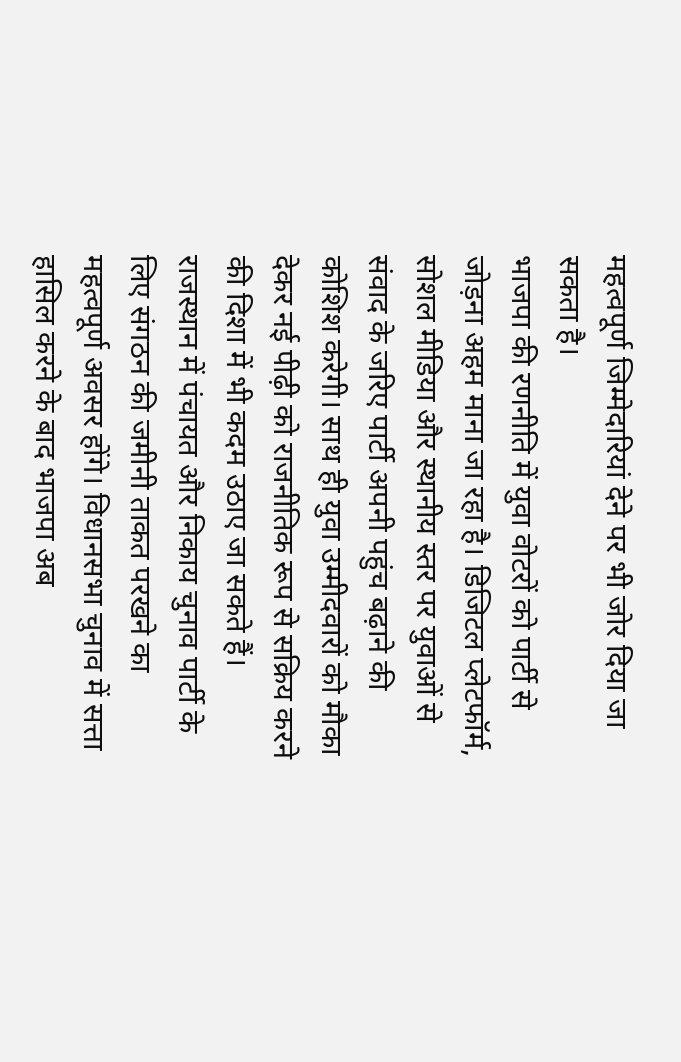महत्वपूर्ण जिम्मेदारियां देने पर भी जोर दिया जा सकता है।
भाजपा की रणनीति में युवा वोटरों को पार्टी से जोड़ना अहम माना जा रहा है। डिजिटल प्लेटफॉर्म, सोशल मीडिया और स्थानीय स्तर पर युवाओं से संवाद के जरिए पार्टी अपनी पहुंच बढ़ाने की कोशिश करेगी। साथ ही युवा उम्मीदवारों को मौका देकर नई पीढ़ी को राजनीतिक रूप से सक्रिय करने की दिशा में भी कदम उठाए जा सकते हैं।
राजस्थान में पंचायत और निकाय चुनाव पार्टी के लिए संगठन की जमीनी ताकत परखने का महत्वपूर्ण अवसर होंगे। विधानसभा चुनाव में सत्ता हासिल करने के बाद भाजपा अब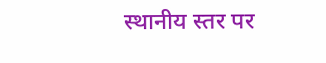स्थानीय स्तर पर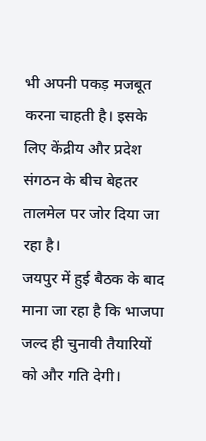भी अपनी पकड़ मजबूत करना चाहती है। इसके लिए केंद्रीय और प्रदेश संगठन के बीच बेहतर तालमेल पर जोर दिया जा रहा है।
जयपुर में हुई बैठक के बाद माना जा रहा है कि भाजपा जल्द ही चुनावी तैयारियों को और गति देगी।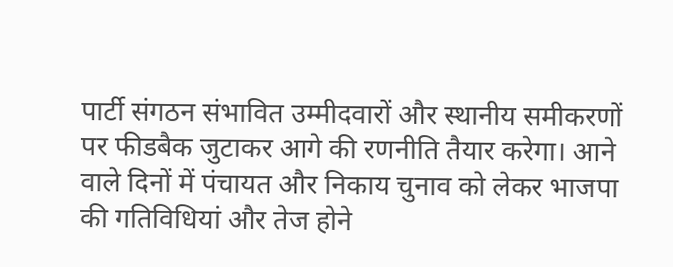पार्टी संगठन संभावित उम्मीदवारों और स्थानीय समीकरणों पर फीडबैक जुटाकर आगे की रणनीति तैयार करेगा। आने वाले दिनों में पंचायत और निकाय चुनाव को लेकर भाजपा की गतिविधियां और तेज होने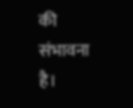की संभावना है।